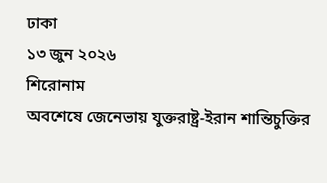ঢাকা
১৩ জুন ২০২৬
শিরোনাম
অবশেষে জেনেভায় যুক্তরাষ্ট্র-ইরান শান্তিচুক্তির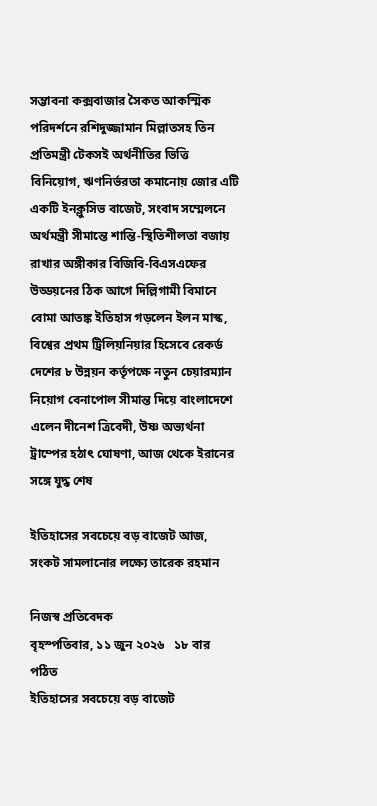সম্ভাবনা কক্সবাজার সৈকত আকস্মিক পরিদর্শনে রশিদুজ্জামান মিল্লাতসহ তিন প্রতিমন্ত্রী টেকসই অর্থনীতির ভিত্তি বিনিয়োগ, ঋণনির্ভরতা কমানোয় জোর এটি একটি ইনক্লুসিভ বাজেট, সংবাদ সম্মেলনে অর্থমন্ত্রী সীমান্তে শান্তি-স্থিতিশীলতা বজায় রাখার অঙ্গীকার বিজিবি-বিএসএফের উড্ডয়নের ঠিক আগে দিল্লিগামী বিমানে বোমা আতঙ্ক ইতিহাস গড়লেন ইলন মাস্ক, বিশ্বের প্রথম ট্রিলিয়নিয়ার হিসেবে রেকর্ড দেশের ৮ উন্নয়ন কর্তৃপক্ষে নতুন চেয়ারম্যান নিয়োগ বেনাপোল সীমান্ত দিয়ে বাংলাদেশে এলেন দীনেশ ত্রিবেদী, উষ্ণ অভ্যর্থনা ট্রাম্পের হঠাৎ ঘোষণা, আজ থেকে ইরানের সঙ্গে যুদ্ধ শেষ

ইতিহাসের সবচেয়ে বড় বাজেট আজ, সংকট সামলানোর লক্ষ্যে তারেক রহমান

নিজস্ব প্রতিবেদক
বৃহস্পতিবার, ১১ জুন ২০২৬   ১৮ বার পঠিত
ইতিহাসের সবচেয়ে বড় বাজেট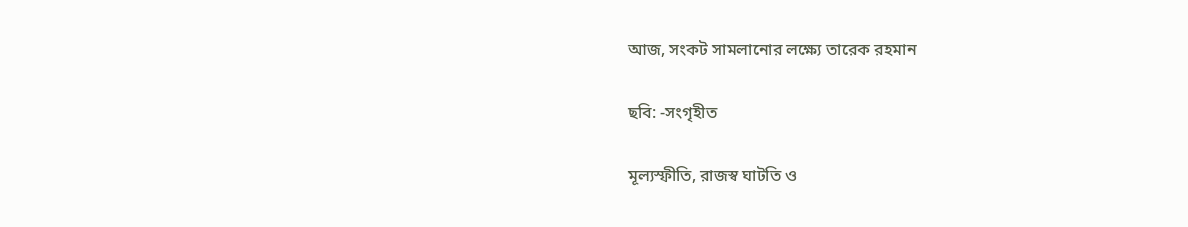আজ, সংকট সামলানোর লক্ষ্যে তারেক রহমান

ছবি: -সংগৃহীত

মূল্যস্ফীতি, রাজস্ব ঘাটতি ও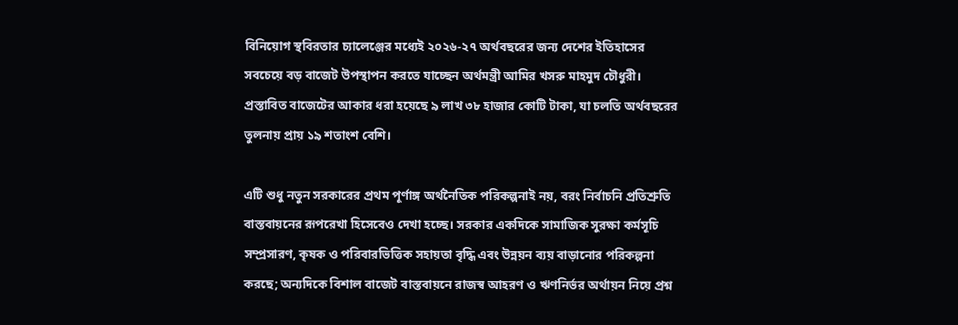বিনিয়োগ স্থবিরতার চ্যালেঞ্জের মধ্যেই ২০২৬-২৭ অর্থবছরের জন্য দেশের ইতিহাসের সবচেয়ে বড় বাজেট উপস্থাপন করতে যাচ্ছেন অর্থমন্ত্রী আমির খসরু মাহমুদ চৌধুরী। প্রস্তাবিত বাজেটের আকার ধরা হয়েছে ৯ লাখ ৩৮ হাজার কোটি টাকা, যা চলতি অর্থবছরের তুলনায় প্রায় ১৯ শতাংশ বেশি।

এটি শুধু নতুন সরকারের প্রথম পূর্ণাঙ্গ অর্থনৈতিক পরিকল্পনাই নয়, বরং নির্বাচনি প্রতিশ্রুতি বাস্তবায়নের রূপরেখা হিসেবেও দেখা হচ্ছে। সরকার একদিকে সামাজিক সুরক্ষা কর্মসূচি সম্প্রসারণ, কৃষক ও পরিবারভিত্তিক সহায়তা বৃদ্ধি এবং উন্নয়ন ব্যয় বাড়ানোর পরিকল্পনা করছে; অন্যদিকে বিশাল বাজেট বাস্তবায়নে রাজস্ব আহরণ ও ঋণনির্ভর অর্থায়ন নিয়ে প্রশ্ন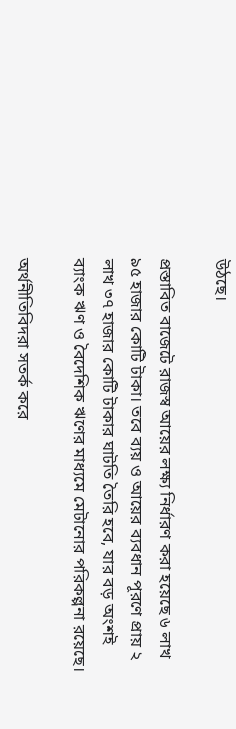উঠছে।

প্রস্তাবিত বাজেটে রাজস্ব আয়ের লক্ষ্য নির্ধারণ করা হয়েছে ৬ লাখ ৯৫ হাজার কোটি টাকা। তবে ব্যয় ও আয়ের ব্যবধান পূরণে প্রায় ২ লাখ ৩৭ হাজার কোটি টাকার ঘাটতি তৈরি হবে, যার বড় অংশই ব্যাংক ঋণ ও বৈদেশিক ঋণের মাধ্যমে মেটানোর পরিকল্পনা রয়েছে।

অর্থনীতিবিদরা সতর্ক করে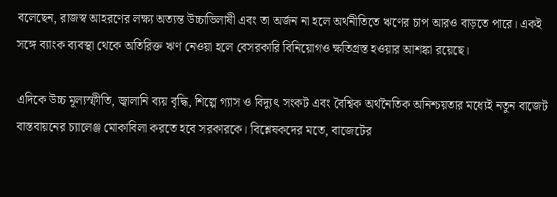বলেছেন, রাজস্ব আহরণের লক্ষ্য অত্যন্ত উচ্চাভিলাষী এবং তা অর্জন না হলে অর্থনীতিতে ঋণের চাপ আরও বাড়তে পারে। একই সঙ্গে ব্যাংক ব্যবস্থা থেকে অতিরিক্ত ঋণ নেওয়া হলে বেসরকারি বিনিয়োগও ক্ষতিগ্রস্ত হওয়ার আশঙ্কা রয়েছে।

এদিকে উচ্চ মূল্যস্ফীতি, জ্বালানি ব্যয় বৃদ্ধি, শিল্পে গ্যাস ও বিদ্যুৎ সংকট এবং বৈশ্বিক অর্থনৈতিক অনিশ্চয়তার মধ্যেই নতুন বাজেট বাস্তবায়নের চ্যালেঞ্জ মোকাবিলা করতে হবে সরকারকে। বিশ্লেষকদের মতে, বাজেটের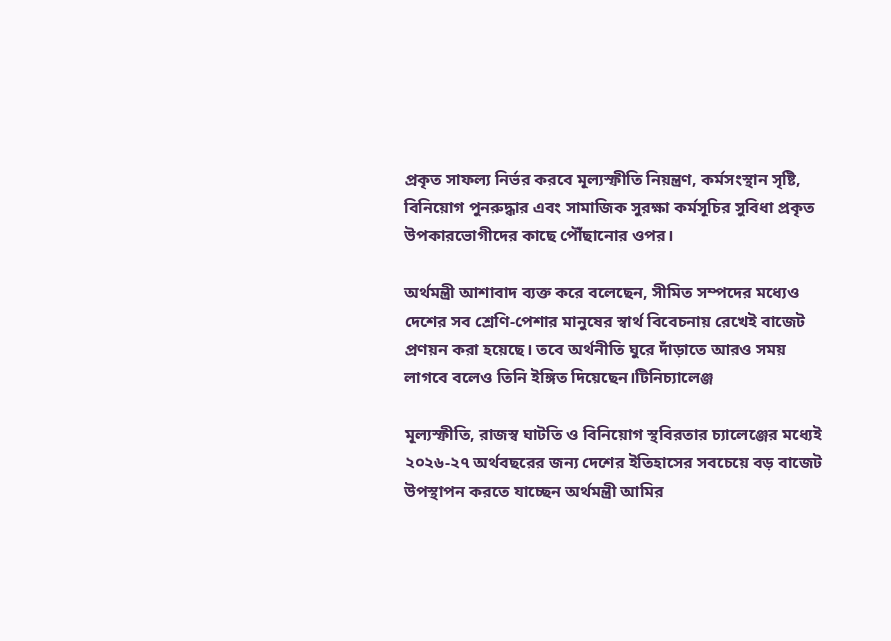প্রকৃত সাফল্য নির্ভর করবে মূল্যস্ফীতি নিয়ন্ত্রণ, কর্মসংস্থান সৃষ্টি, বিনিয়োগ পুনরুদ্ধার এবং সামাজিক সুরক্ষা কর্মসূচির সুবিধা প্রকৃত উপকারভোগীদের কাছে পৌঁছানোর ওপর।

অর্থমন্ত্রী আশাবাদ ব্যক্ত করে বলেছেন, সীমিত সম্পদের মধ্যেও দেশের সব শ্রেণি-পেশার মানুষের স্বার্থ বিবেচনায় রেখেই বাজেট প্রণয়ন করা হয়েছে। তবে অর্থনীতি ঘুরে দাঁড়াতে আরও সময় লাগবে বলেও তিনি ইঙ্গিত দিয়েছেন।টিনিচ্যালেঞ্জ

মূল্যস্ফীতি, রাজস্ব ঘাটতি ও বিনিয়োগ স্থবিরতার চ্যালেঞ্জের মধ্যেই ২০২৬-২৭ অর্থবছরের জন্য দেশের ইতিহাসের সবচেয়ে বড় বাজেট উপস্থাপন করতে যাচ্ছেন অর্থমন্ত্রী আমির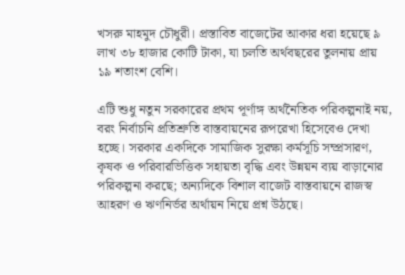খসরু মাহমুদ চৌধুরী। প্রস্তাবিত বাজেটের আকার ধরা হয়েছে ৯ লাখ ৩৮ হাজার কোটি টাকা, যা চলতি অর্থবছরের তুলনায় প্রায় ১৯ শতাংশ বেশি।

এটি শুধু নতুন সরকারের প্রথম পূর্ণাঙ্গ অর্থনৈতিক পরিকল্পনাই নয়, বরং নির্বাচনি প্রতিশ্রুতি বাস্তবায়নের রূপরেখা হিসেবেও দেখা হচ্ছে। সরকার একদিকে সামাজিক সুরক্ষা কর্মসূচি সম্প্রসারণ, কৃষক ও পরিবারভিত্তিক সহায়তা বৃদ্ধি এবং উন্নয়ন ব্যয় বাড়ানোর পরিকল্পনা করছে; অন্যদিকে বিশাল বাজেট বাস্তবায়নে রাজস্ব আহরণ ও ঋণনির্ভর অর্থায়ন নিয়ে প্রশ্ন উঠছে।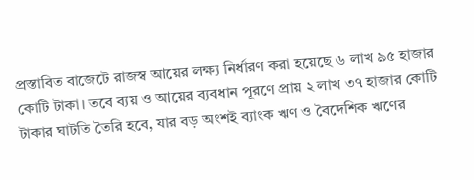প্রস্তাবিত বাজেটে রাজস্ব আয়ের লক্ষ্য নির্ধারণ করা হয়েছে ৬ লাখ ৯৫ হাজার কোটি টাকা। তবে ব্যয় ও আয়ের ব্যবধান পূরণে প্রায় ২ লাখ ৩৭ হাজার কোটি টাকার ঘাটতি তৈরি হবে, যার বড় অংশই ব্যাংক ঋণ ও বৈদেশিক ঋণের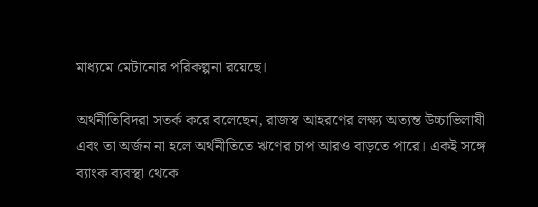মাধ্যমে মেটানোর পরিকল্পনা রয়েছে।

অর্থনীতিবিদরা সতর্ক করে বলেছেন, রাজস্ব আহরণের লক্ষ্য অত্যন্ত উচ্চাভিলাষী এবং তা অর্জন না হলে অর্থনীতিতে ঋণের চাপ আরও বাড়তে পারে। একই সঙ্গে ব্যাংক ব্যবস্থা থেকে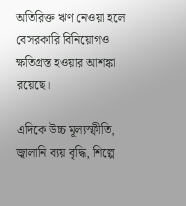অতিরিক্ত ঋণ নেওয়া হলে বেসরকারি বিনিয়োগও ক্ষতিগ্রস্ত হওয়ার আশঙ্কা রয়েছে।

এদিকে উচ্চ মূল্যস্ফীতি, জ্বালানি ব্যয় বৃদ্ধি, শিল্পে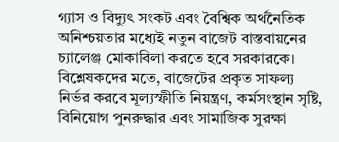গ্যাস ও বিদ্যুৎ সংকট এবং বৈশ্বিক অর্থনৈতিক অনিশ্চয়তার মধ্যেই নতুন বাজেট বাস্তবায়নের চ্যালেঞ্জ মোকাবিলা করতে হবে সরকারকে। বিশ্লেষকদের মতে, বাজেটের প্রকৃত সাফল্য নির্ভর করবে মূল্যস্ফীতি নিয়ন্ত্রণ, কর্মসংস্থান সৃষ্টি, বিনিয়োগ পুনরুদ্ধার এবং সামাজিক সুরক্ষা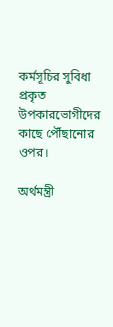কর্মসূচির সুবিধা প্রকৃত উপকারভোগীদের কাছে পৌঁছানোর ওপর।

অর্থমন্ত্রী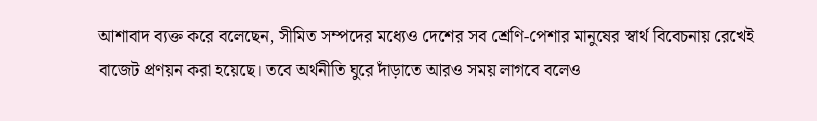আশাবাদ ব্যক্ত করে বলেছেন, সীমিত সম্পদের মধ্যেও দেশের সব শ্রেণি-পেশার মানুষের স্বার্থ বিবেচনায় রেখেই বাজেট প্রণয়ন করা হয়েছে। তবে অর্থনীতি ঘুরে দাঁড়াতে আরও সময় লাগবে বলেও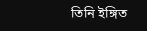তিনি ইঙ্গিত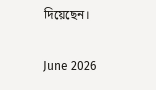দিয়েছেন।

June 2026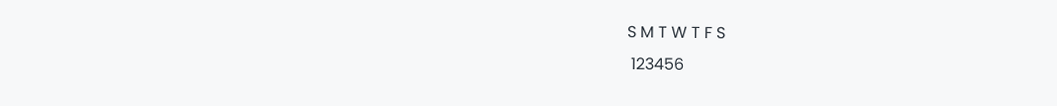S M T W T F S
 123456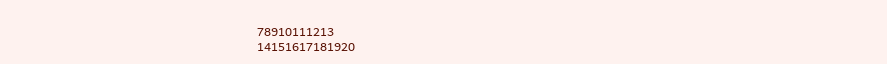78910111213
14151617181920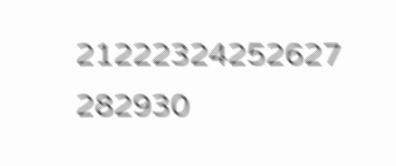21222324252627
282930